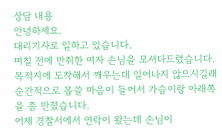상담 내용
안녕하세요.
대리기사로 일하고 있습니다.
며칠 전에 만취한 여자 손님을 모셔다드렸습니다.
목적지에 도착해서 깨우는데 일어나지 않으시길래 순간적으로 몹쓸 마음이 들어서 가슴이랑 아래쪽을 좀 만졌습니다.
어제 경찰서에서 연락이 왔는데 손님이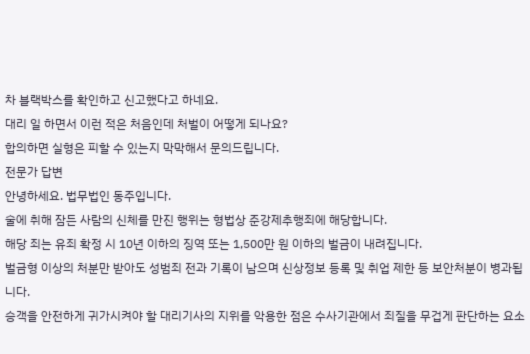차 블랙박스를 확인하고 신고했다고 하네요.
대리 일 하면서 이런 적은 처음인데 처벌이 어떻게 되나요?
합의하면 실형은 피할 수 있는지 막막해서 문의드립니다.
전문가 답변
안녕하세요. 법무법인 동주입니다.
술에 취해 잠든 사람의 신체를 만진 행위는 형법상 준강제추행죄에 해당합니다.
해당 죄는 유죄 확정 시 10년 이하의 징역 또는 1,500만 원 이하의 벌금이 내려집니다.
벌금형 이상의 처분만 받아도 성범죄 전과 기록이 남으며 신상정보 등록 및 취업 제한 등 보안처분이 병과됩니다.
승객을 안전하게 귀가시켜야 할 대리기사의 지위를 악용한 점은 수사기관에서 죄질을 무겁게 판단하는 요소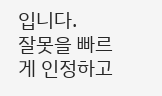입니다.
잘못을 빠르게 인정하고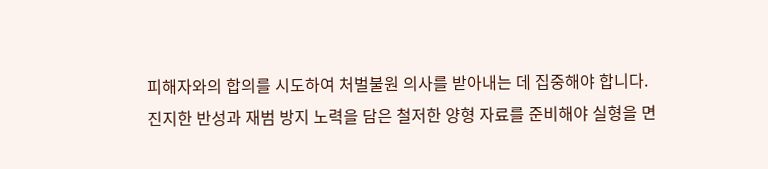피해자와의 합의를 시도하여 처벌불원 의사를 받아내는 데 집중해야 합니다.
진지한 반성과 재범 방지 노력을 담은 철저한 양형 자료를 준비해야 실형을 면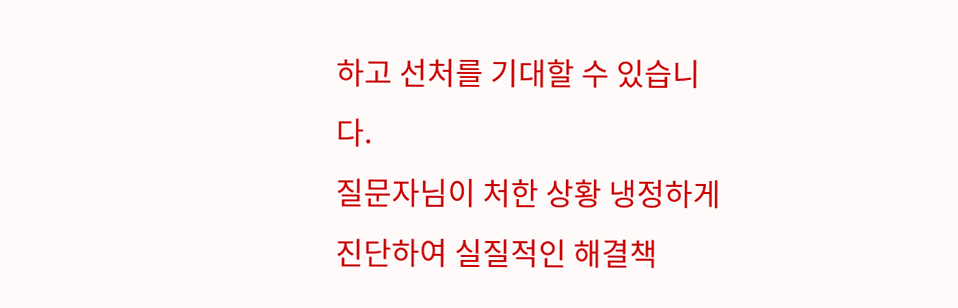하고 선처를 기대할 수 있습니다.
질문자님이 처한 상황 냉정하게 진단하여 실질적인 해결책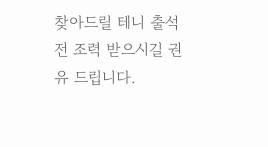찾아드릴 테니 출석 전 조력 받으시길 권유 드립니다.